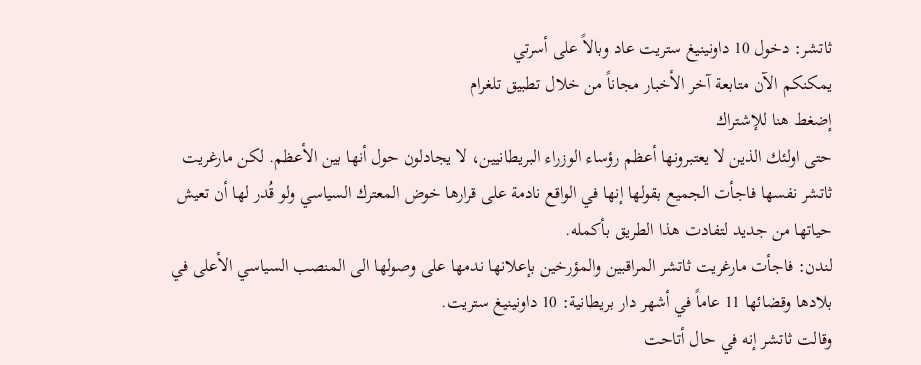ثاتشر: دخول 10 داونينيغ ستريت عاد وبالاً على أسرتي
يمكنكم الآن متابعة آخر الأخبار مجاناً من خلال تطبيق تلغرام
إضغط هنا للإشتراك
حتى اولئك الذين لا يعتبرونها أعظم رؤساء الوزراء البريطانيين، لا يجادلون حول أنها بين الأعظم. لكن مارغريت ثاتشر نفسها فاجأت الجميع بقولها إنها في الواقع نادمة على قرارها خوض المعترك السياسي ولو قُدر لها أن تعيش حياتها من جديد لتفادت هذا الطريق بأكمله.
لندن: فاجأت مارغريت ثاتشر المراقبين والمؤرخين بإعلانها ندمها على وصولها الى المنصب السياسي الأعلى في بلادها وقضائها 11 عاماً في أشهر دار بريطانية: 10 داونينيغ ستريت.
وقالت ثاتشر إنه في حال أتاحت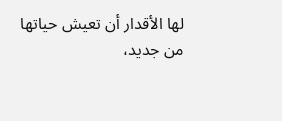لها الأقدار أن تعيش حياتها من جديد،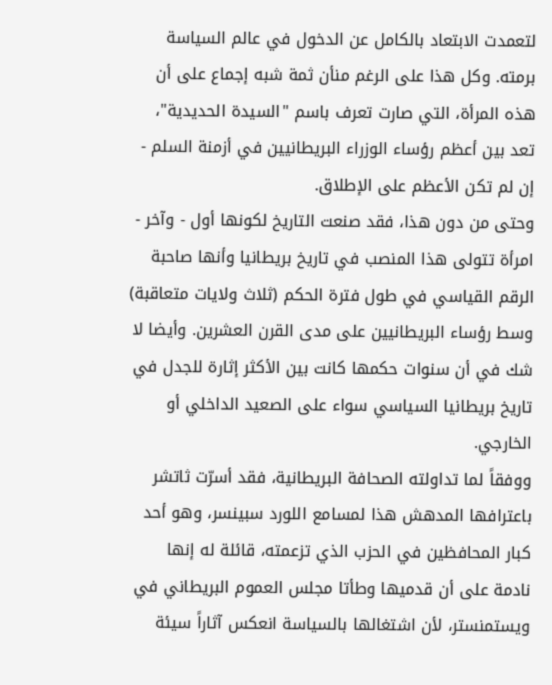لتعمدت الابتعاد بالكامل عن الدخول في عالم السياسة برمته. وكل هذا على الرغم منأن ثمة شبه إجماع على أن هذه المرأة، التي صارت تعرف باسم "السيدة الحديدية"، تعد بين أعظم رؤساء الوزراء البريطانيين في أزمنة السلم - إن لم تكن الأعظم على الإطلاق.
وحتى من دون هذا، فقد صنعت التاريخ لكونها أول - وآخر - امرأة تتولى هذا المنصب في تاريخ بريطانيا وأنها صاحبة الرقم القياسي في طول فترة الحكم (ثلاث ولايات متعاقبة) وسط رؤساء البريطانيين على مدى القرن العشرين. وأيضا لا شك في أن سنوات حكمها كانت بين الأكثر إثارة للجدل في تاريخ بريطانيا السياسي سواء على الصعيد الداخلي أو الخارجي.
ووفقاً لما تداولته الصحافة البريطانية، فقد أسرّت ثاتشر باعترافها المدهش هذا لمسامع اللورد سبينسر، وهو أحد كبار المحافظين في الحزب الذي تزعمته، قائلة له إنها نادمة على أن قدميها وطأتا مجلس العموم البريطاني في ويستمنستر، لأن اشتغالها بالسياسة انعكس آثاراً سيئة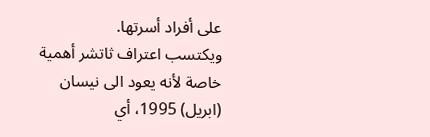على أفراد أسرتها.
ويكتسب اعتراف ثاتشر أهمية خاصة لأنه يعود الى نيسان (ابريل) 1995، أي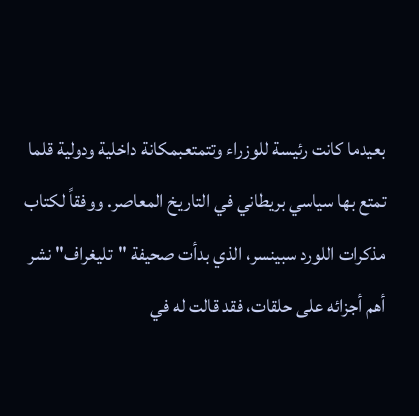بعيدما كانت رئيسة للوزراء وتتمتعبمكانة داخلية ودولية قلما تمتع بها سياسي بريطاني في التاريخ المعاصر. ووفقاً لكتاب مذكرات اللورد سبينسر، الذي بدأت صحيفة "تليغراف" نشر أهم أجزائه على حلقات، فقد قالت له في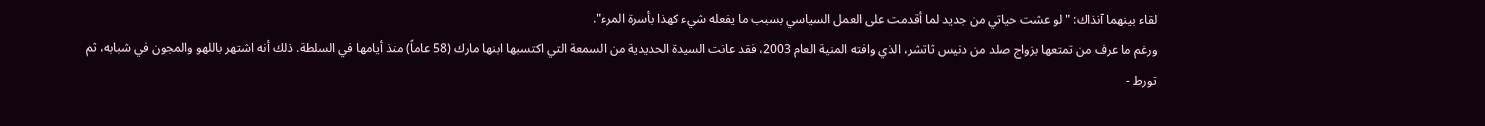لقاء بينهما آنذاك: "لو عشت حياتي من جديد لما أقدمت على العمل السياسي بسبب ما يفعله شيء كهذا بأسرة المرء".
ورغم ما عرف من تمتعها بزواج صلد من دنيس ثاتشر، الذي وافته المنية العام 2003، فقد عانت السيدة الحديدية من السمعة التي اكتسبها ابنها مارك (58 عاماً) منذ أيامها في السلطة. ذلك أنه اشتهر باللهو والمجون في شبابه، ثم تورط -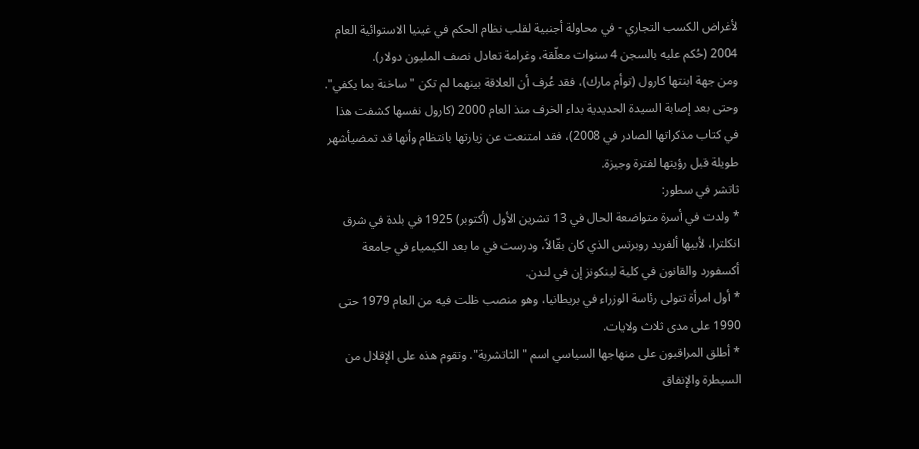لأغراض الكسب التجاري - في محاولة أجنبية لقلب نظام الحكم في غينيا الاستوائية العام 2004 (حُكم عليه بالسجن 4 سنوات معلّقة، وغرامة تعادل نصف المليون دولار).
ومن جهة ابنتها كارول (توأم مارك)، فقد عُرف أن العلاقة بينهما لم تكن "ساخنة بما يكفي". وحتى بعد إصابة السيدة الحديدية بداء الخرف منذ العام 2000 (كارول نفسها كشفت هذا في كتاب مذكراتها الصادر في 2008)، فقد امتنعت عن زيارتها بانتظام وأنها قد تمضيأشهر طويلة قبل رؤيتها لفترة وجيزة.
ثاتشر في سطور:
* ولدت في أسرة متواضعة الحال في 13 تشرين الأول (أكتوبر) 1925 في بلدة في شرق انكلترا، لأبيها ألفريد روبرتس الذي كان بقّالاً، ودرست في ما بعد الكيمياء في جامعة أكسفورد والقانون في كلية لينكونز إن في لندن.
* أول امرأة تتولى رئاسة الوزراء في بريطانيا، وهو منصب ظلت فيه من العام 1979 حتى 1990 على مدى ثلاث ولايات.
* أطلق المراقبون على منهاجها السياسي اسم "الثاتشرية". وتقوم هذه على الإقلال من السيطرة والإنفاق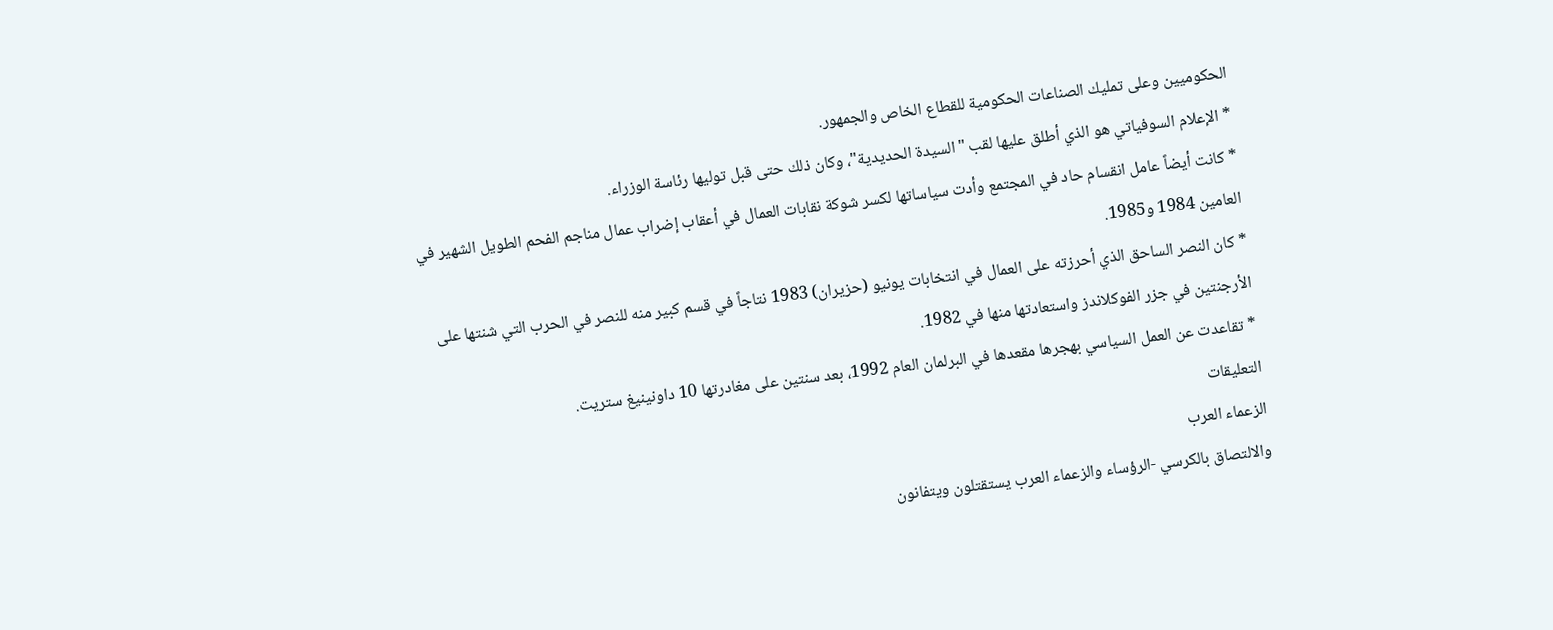الحكوميين وعلى تمليك الصناعات الحكومية للقطاع الخاص والجمهور.
* الإعلام السوفياتي هو الذي أطلق عليها لقب "السيدة الحديدية"، وكان ذلك حتى قبل توليها رئاسة الوزراء.
* كانت أيضاً عامل انقسام حاد في المجتمع وأدت سياساتها لكسر شوكة نقابات العمال في أعقاب إضراب عمال مناجم الفحم الطويل الشهير في العامين 1984 و1985.
* كان النصر الساحق الذي أحرزته على العمال في انتخابات يونيو (حزيران) 1983 نتاجاً في قسم كبير منه للنصر في الحرب التي شنتها على الأرجنتين في جزر الفوكلاندز واستعادتها منها في 1982.
* تقاعدت عن العمل السياسي بهجرها مقعدها في البرلمان العام 1992، بعد سنتين على مغادرتها 10 داونينيغ ستريت.
التعليقات
الزعماء العرب
والالتصاق بالكرسي -الرؤساء والزعماء العرب يستقتلون ويتفانون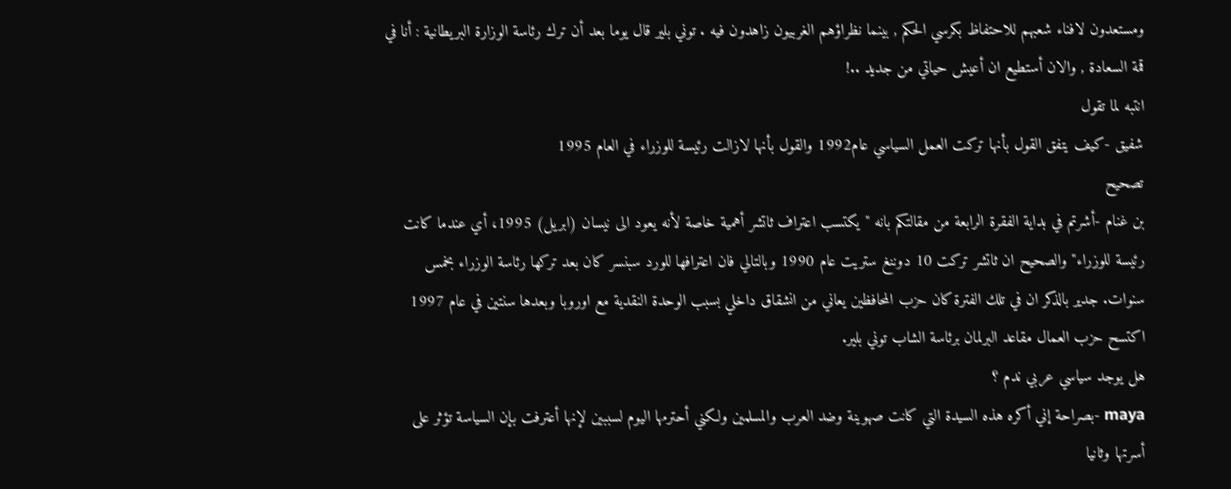ومستعدون لافناء شعبهم للاحتفاظ بكرسي الحكم , بينما نظراؤهم الغربيون زاهدون فيه . توني بلير قال يوما بعد أن ترك رئاسة الوزارة البريطانية : أنا في قمة السعادة , والان أستطيع ان أعيش حياتي من جديد ..!
انتبه لما تقول
شفيق -كيف يتفق القول بأنها تركت العمل السياسي عام1992 والقول بأنها لازالت رئيسة للوزراء في العام 1995
تصحيح
بن غنام -أشرتم في بداية الفقرة الرابعة من مقالتكم بانه "يكتسب اعتراف ثاتشر أهمية خاصة لأنه يعود الى نيسان (ابريل) 1995، أي عندما كانت رئيسة للوزراء" والصحيح ان ثاتشر تركت 10 دوننغ ستريت عام 1990 وبالتالي فان اعترافها للورد سبنسر كان بعد تركها رئاسة الوزراء بخمس سنوات. جدير بالذكر ان في تلك الفترة كان حزب المحافظين يعاني من انشقاق داخلي بسبب الوحدة النقدية مع اوروبا وبعدها سنتين في عام 1997 اكتسح حزب العمال مقاعد البرلمان برئاسة الشاب توني بلير.
هل يوجد سياسي عربي ندم ؟
maya -بصراحة إني أكره هذه السيدة التي كانت صهوينة وضد العرب والمسلمين ولكني أحترمها اليوم لسببين لإنها أعترفت بإن السياسة تؤثر على أسرتها وثانيا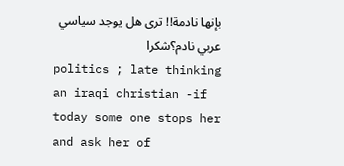بإنها نادمة!! ترى هل يوجد سياسي عربي نادم؟شكرا
politics ; late thinking
an iraqi christian -if today some one stops her and ask her of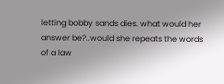letting bobby sands dies. what would her answer be?..would she repeats the words of a law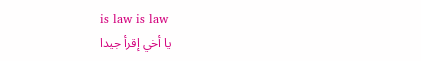is law is law
يا أخي إقرأ جيدا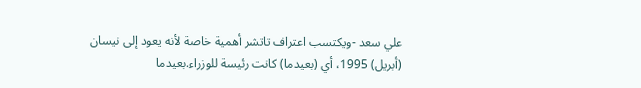علي سعد -ويكتسب اعتراف تاتشر أهمية خاصة لأنه يعود إلى نيسان (أبريل) 1995، أي (بعيدما) كانت رئيسة للوزراء.بعيدما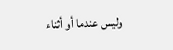وليس عندما أو أثناء